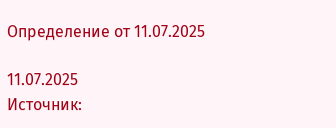Определение от 11.07.2025

11.07.2025
Источник: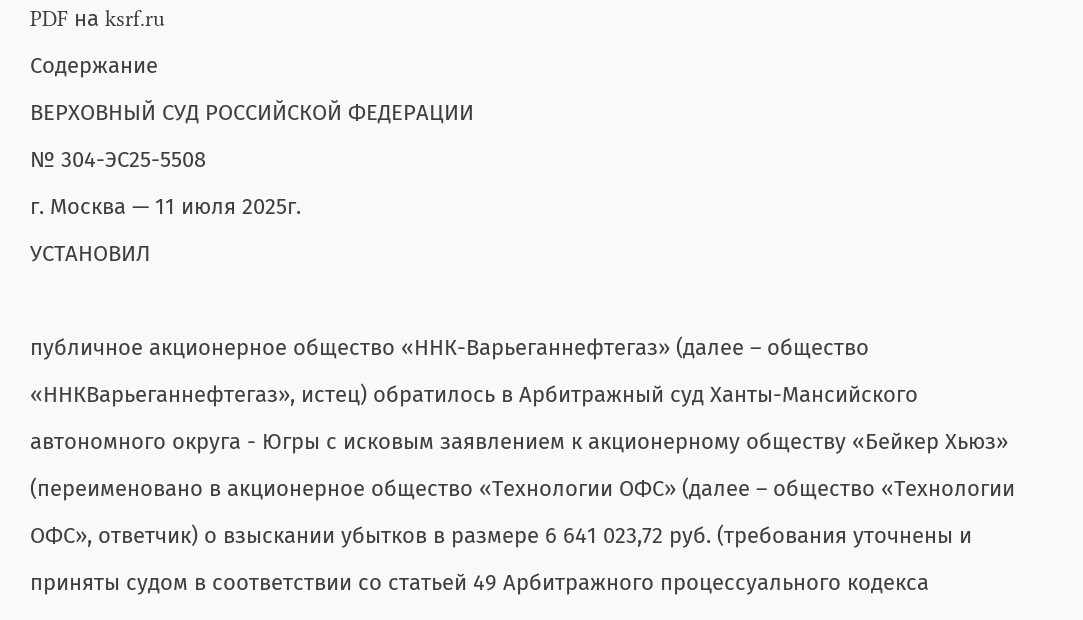PDF на ksrf.ru
Содержание
ВЕРХОВНЫЙ СУД РОССИЙСКОЙ ФЕДЕРАЦИИ
№ 304-ЭС25-5508
г. Москва — 11 июля 2025г.
УСТАНОВИЛ

публичное акционерное общество «ННК-Варьеганнефтегаз» (далее – общество «ННКВарьеганнефтегаз», истец) обратилось в Арбитражный суд Ханты-Мансийского автономного округа - Югры с исковым заявлением к акционерному обществу «Бейкер Хьюз» (переименовано в акционерное общество «Технологии ОФС» (далее – общество «Технологии ОФС», ответчик) о взыскании убытков в размере 6 641 023,72 руб. (требования уточнены и приняты судом в соответствии со статьей 49 Арбитражного процессуального кодекса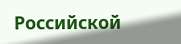Российской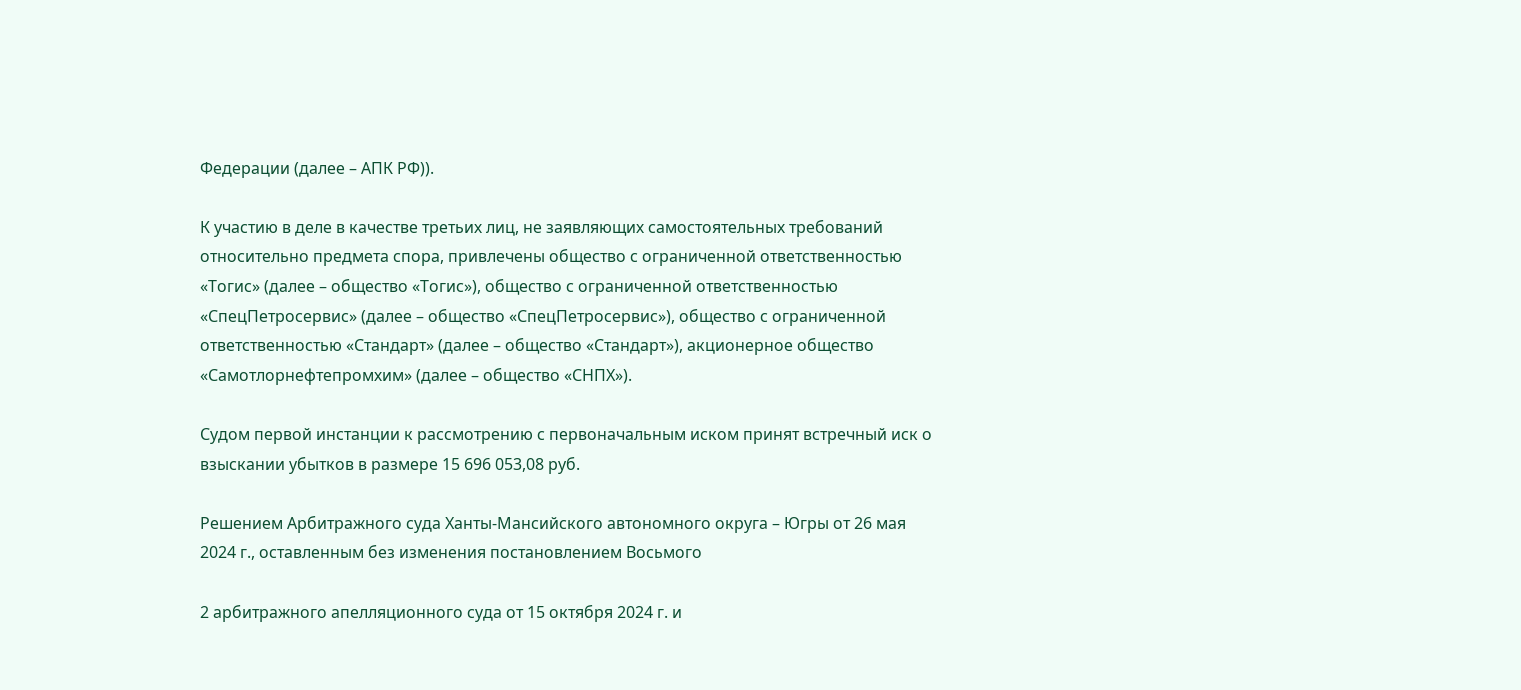Федерации (далее – АПК РФ)).

К участию в деле в качестве третьих лиц, не заявляющих самостоятельных требований относительно предмета спора, привлечены общество с ограниченной ответственностью «Тогис» (далее – общество «Тогис»), общество с ограниченной ответственностью «СпецПетросервис» (далее – общество «СпецПетросервис»), общество с ограниченной ответственностью «Стандарт» (далее – общество «Стандарт»), акционерное общество «Самотлорнефтепромхим» (далее – общество «СНПХ»).

Судом первой инстанции к рассмотрению с первоначальным иском принят встречный иск о взыскании убытков в размере 15 696 053,08 руб.

Решением Арбитражного суда Ханты-Мансийского автономного округа – Югры от 26 мая 2024 г., оставленным без изменения постановлением Восьмого

2 арбитражного апелляционного суда от 15 октября 2024 г. и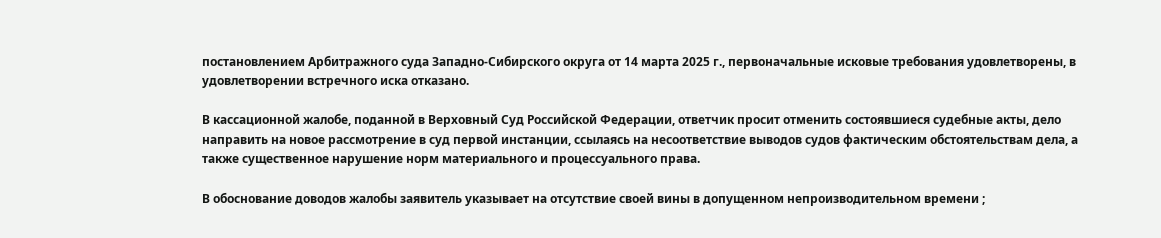постановлением Арбитражного суда Западно-Сибирского округа от 14 марта 2025 г., первоначальные исковые требования удовлетворены, в удовлетворении встречного иска отказано.

В кассационной жалобе, поданной в Верховный Суд Российской Федерации, ответчик просит отменить состоявшиеся судебные акты, дело направить на новое рассмотрение в суд первой инстанции, ссылаясь на несоответствие выводов судов фактическим обстоятельствам дела, а также существенное нарушение норм материального и процессуального права.

В обоснование доводов жалобы заявитель указывает на отсутствие своей вины в допущенном непроизводительном времени ;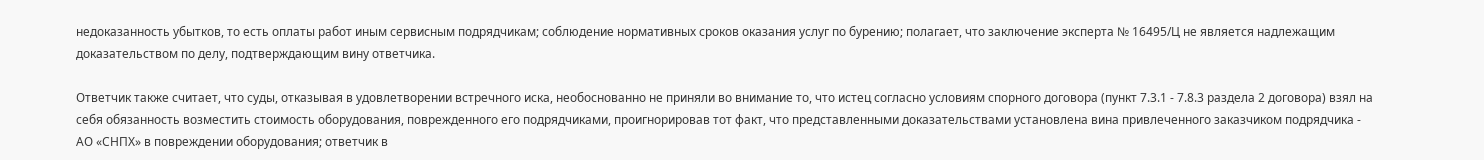недоказанность убытков, то есть оплаты работ иным сервисным подрядчикам; соблюдение нормативных сроков оказания услуг по бурению; полагает, что заключение эксперта № 16495/Ц не является надлежащим доказательством по делу, подтверждающим вину ответчика.

Ответчик также считает, что суды, отказывая в удовлетворении встречного иска, необоснованно не приняли во внимание то, что истец согласно условиям спорного договора (пункт 7.3.1 - 7.8.3 раздела 2 договора) взял на себя обязанность возместить стоимость оборудования, поврежденного его подрядчиками, проигнорировав тот факт, что представленными доказательствами установлена вина привлеченного заказчиком подрядчика - АО «СНПХ» в повреждении оборудования; ответчик в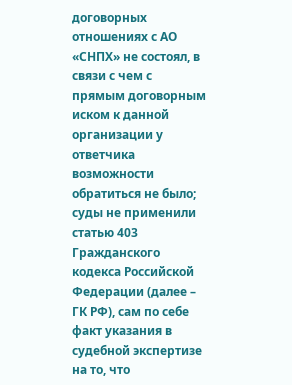договорных отношениях с АО «СНПХ» не состоял, в связи с чем с прямым договорным иском к данной организации у ответчика возможности обратиться не было; суды не применили статью 403 Гражданского кодекса Российской Федерации (далее – ГК РФ), сам по себе факт указания в судебной экспертизе на то, что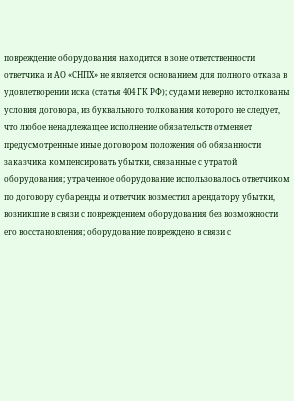повреждение оборудования находится в зоне ответственности ответчика и АО «СНПХ» не является основанием для полного отказа в удовлетворении иска (статья 404 ГК РФ); судами неверно истолкованы условия договора, из буквального толкования которого не следует, что любое ненадлежащее исполнение обязательств отменяет предусмотренные иные договором положения об обязанности заказчика компенсировать убытки, связанные с утратой оборудования; утраченное оборудование использовалось ответчиком по договору субаренды и ответчик возместил арендатору убытки, возникшие в связи с повреждением оборудования без возможности его восстановления; оборудование повреждено в связи с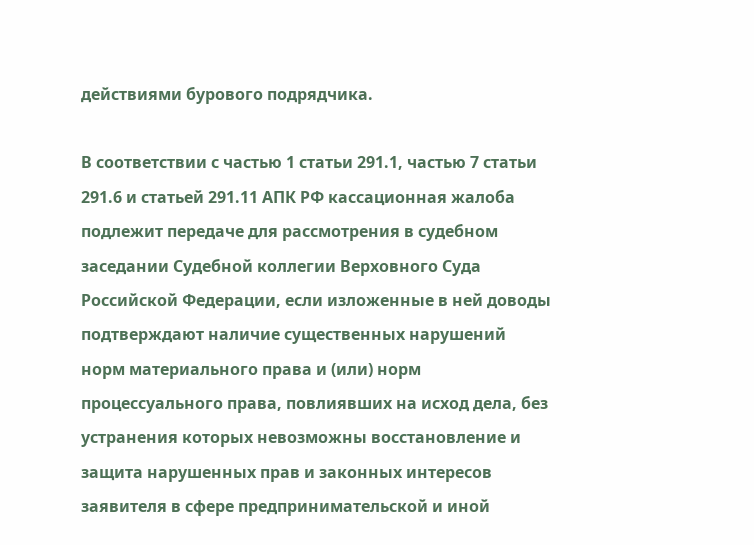действиями бурового подрядчика.

В соответствии с частью 1 статьи 291.1, частью 7 статьи 291.6 и статьей 291.11 АПК РФ кассационная жалоба подлежит передаче для рассмотрения в судебном заседании Судебной коллегии Верховного Суда Российской Федерации, если изложенные в ней доводы подтверждают наличие существенных нарушений норм материального права и (или) норм процессуального права, повлиявших на исход дела, без устранения которых невозможны восстановление и защита нарушенных прав и законных интересов заявителя в сфере предпринимательской и иной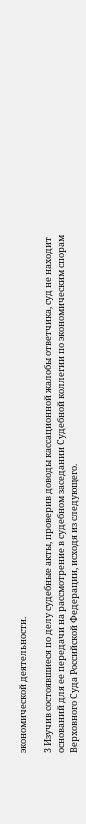экономической деятельности.

3 Изучив состоявшиеся по делу судебные акты, проверив доводы кассационной жалобы ответчика, суд не находит оснований для ее передачи на рассмотрение в судебном заседании Судебной коллегии по экономическим спорам Верховного Суда Российской Федерации, исходя из следующего.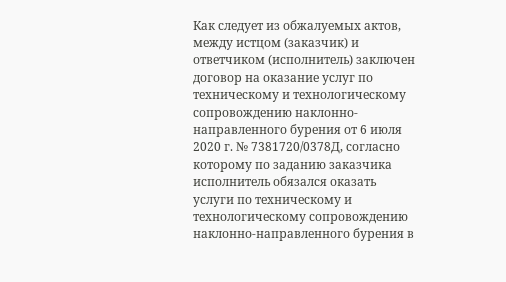Как следует из обжалуемых актов, между истцом (заказчик) и ответчиком (исполнитель) заключен договор на оказание услуг по техническому и технологическому сопровождению наклонно-направленного бурения от 6 июля 2020 г. № 7381720/0378Д, согласно которому по заданию заказчика исполнитель обязался оказать услуги по техническому и технологическому сопровождению наклонно-направленного бурения в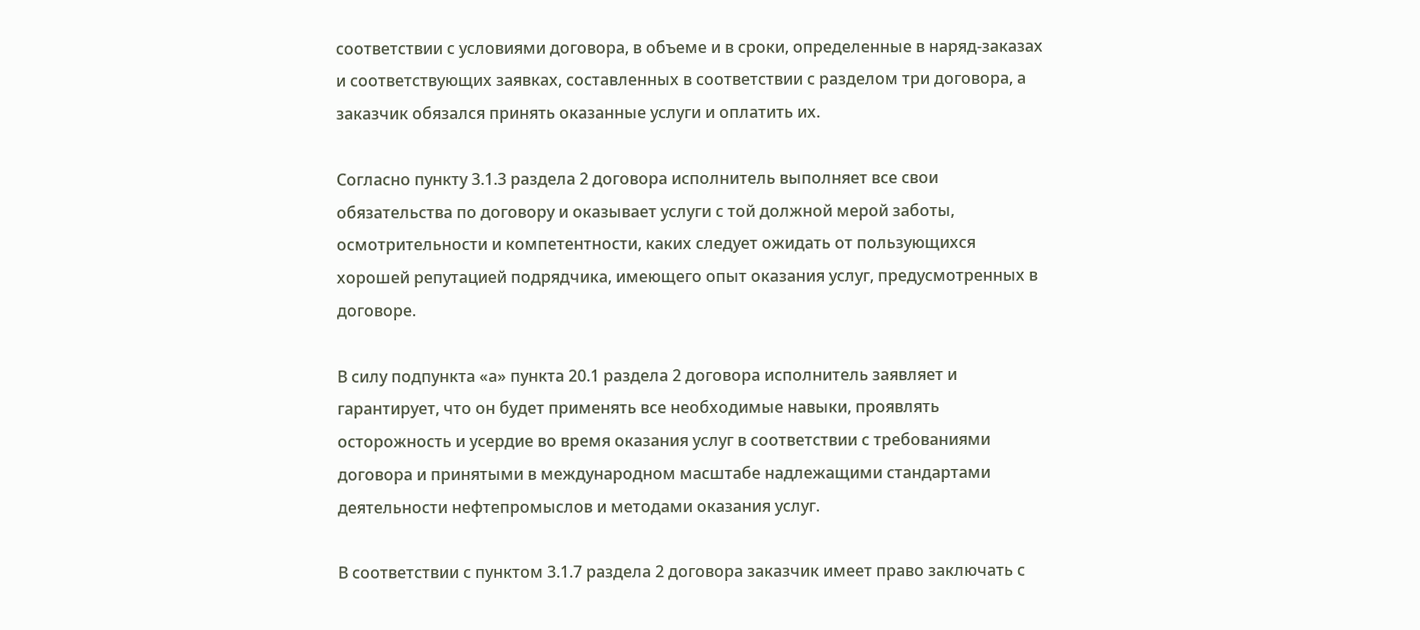соответствии с условиями договора, в объеме и в сроки, определенные в наряд-заказах и соответствующих заявках, составленных в соответствии с разделом три договора, а заказчик обязался принять оказанные услуги и оплатить их.

Согласно пункту 3.1.3 раздела 2 договора исполнитель выполняет все свои обязательства по договору и оказывает услуги с той должной мерой заботы, осмотрительности и компетентности, каких следует ожидать от пользующихся хорошей репутацией подрядчика, имеющего опыт оказания услуг, предусмотренных в договоре.

В силу подпункта «а» пункта 20.1 раздела 2 договора исполнитель заявляет и гарантирует, что он будет применять все необходимые навыки, проявлять осторожность и усердие во время оказания услуг в соответствии с требованиями договора и принятыми в международном масштабе надлежащими стандартами деятельности нефтепромыслов и методами оказания услуг.

В соответствии с пунктом 3.1.7 раздела 2 договора заказчик имеет право заключать с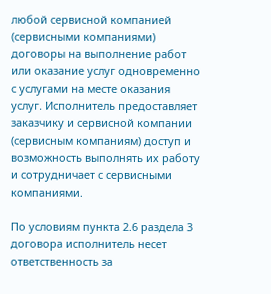любой сервисной компанией (сервисными компаниями) договоры на выполнение работ или оказание услуг одновременно с услугами на месте оказания услуг. Исполнитель предоставляет заказчику и сервисной компании (сервисным компаниям) доступ и возможность выполнять их работу и сотрудничает с сервисными компаниями.

По условиям пункта 2.6 раздела 3 договора исполнитель несет ответственность за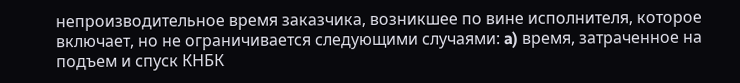непроизводительное время заказчика, возникшее по вине исполнителя, которое включает, но не ограничивается следующими случаями: a) время, затраченное на подъем и спуск КНБК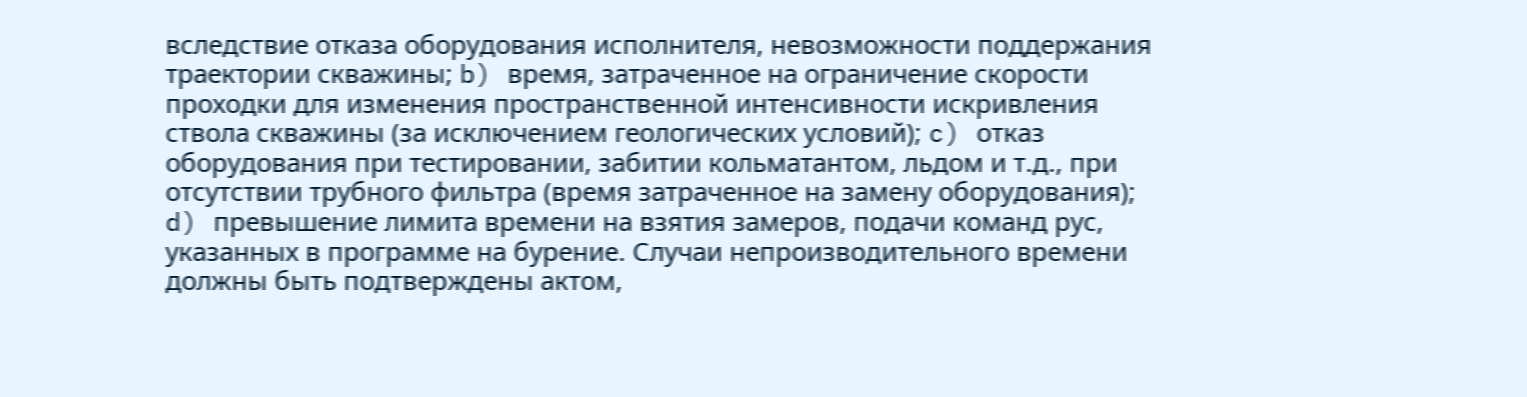вследствие отказа оборудования исполнителя, невозможности поддержания траектории скважины; b) время, затраченное на ограничение скорости проходки для изменения пространственной интенсивности искривления ствола скважины (за исключением геологических условий); c) отказ оборудования при тестировании, забитии кольматантом, льдом и т.д., при отсутствии трубного фильтра (время затраченное на замену оборудования); d) превышение лимита времени на взятия замеров, подачи команд рус, указанных в программе на бурение. Случаи непроизводительного времени должны быть подтверждены актом,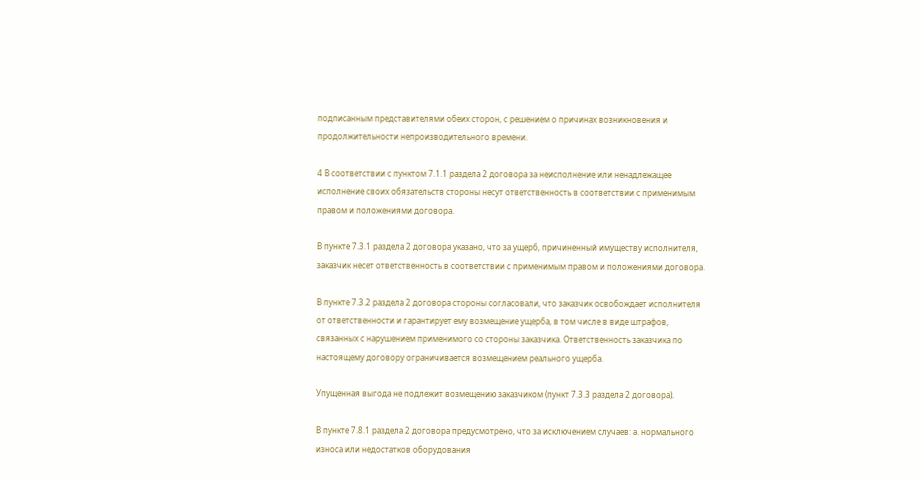подписанным представителями обеих сторон, с решением о причинах возникновения и продолжительности непроизводительного времени.

4 В соответствии с пунктом 7.1.1 раздела 2 договора за неисполнение или ненадлежащее исполнение своих обязательств стороны несут ответственность в соответствии с применимым правом и положениями договора.

В пункте 7.3.1 раздела 2 договора указано, что за ущерб, причиненный имуществу исполнителя, заказчик несет ответственность в соответствии с применимым правом и положениями договора.

В пункте 7.3.2 раздела 2 договора стороны согласовали, что заказчик освобождает исполнителя от ответственности и гарантирует ему возмещение ущерба, в том числе в виде штрафов, связанных с нарушением применимого со стороны заказчика. Ответственность заказчика по настоящему договору ограничивается возмещением реального ущерба.

Упущенная выгода не подлежит возмещению заказчиком (пункт 7.3.3 раздела 2 договора).

В пункте 7.8.1 раздела 2 договора предусмотрено, что за исключением случаев: а. нормального износа или недостатков оборудования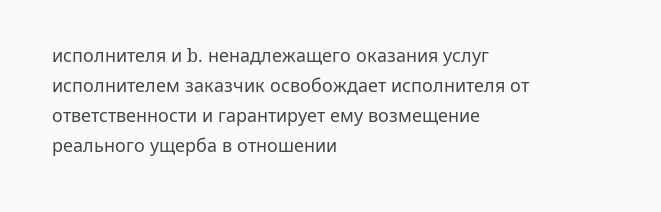исполнителя и b. ненадлежащего оказания услуг исполнителем заказчик освобождает исполнителя от ответственности и гарантирует ему возмещение реального ущерба в отношении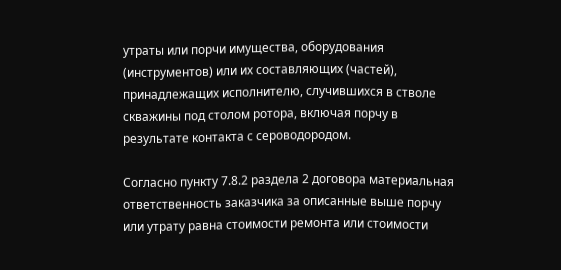утраты или порчи имущества, оборудования (инструментов) или их составляющих (частей), принадлежащих исполнителю, случившихся в стволе скважины под столом ротора, включая порчу в результате контакта с сероводородом.

Согласно пункту 7.8.2 раздела 2 договора материальная ответственность заказчика за описанные выше порчу или утрату равна стоимости ремонта или стоимости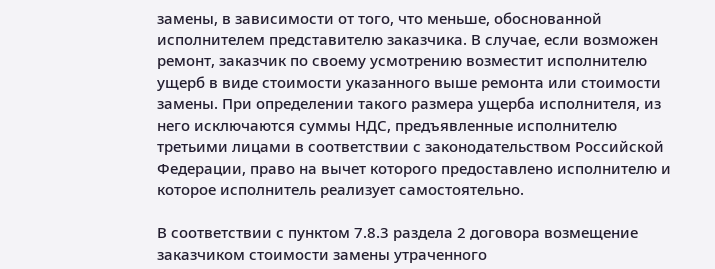замены, в зависимости от того, что меньше, обоснованной исполнителем представителю заказчика. В случае, если возможен ремонт, заказчик по своему усмотрению возместит исполнителю ущерб в виде стоимости указанного выше ремонта или стоимости замены. При определении такого размера ущерба исполнителя, из него исключаются суммы НДС, предъявленные исполнителю третьими лицами в соответствии с законодательством Российской Федерации, право на вычет которого предоставлено исполнителю и которое исполнитель реализует самостоятельно.

В соответствии с пунктом 7.8.3 раздела 2 договора возмещение заказчиком стоимости замены утраченного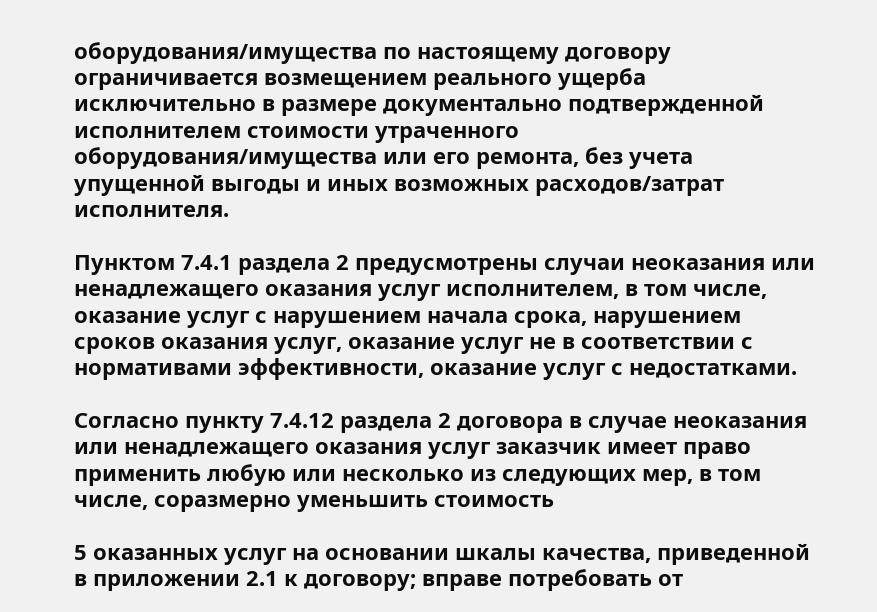оборудования/имущества по настоящему договору ограничивается возмещением реального ущерба исключительно в размере документально подтвержденной исполнителем стоимости утраченного оборудования/имущества или его ремонта, без учета упущенной выгоды и иных возможных расходов/затрат исполнителя.

Пунктом 7.4.1 раздела 2 предусмотрены случаи неоказания или ненадлежащего оказания услуг исполнителем, в том числе, оказание услуг с нарушением начала срока, нарушением сроков оказания услуг, оказание услуг не в соответствии с нормативами эффективности, оказание услуг с недостатками.

Согласно пункту 7.4.12 раздела 2 договора в случае неоказания или ненадлежащего оказания услуг заказчик имеет право применить любую или несколько из следующих мер, в том числе, соразмерно уменьшить стоимость

5 оказанных услуг на основании шкалы качества, приведенной в приложении 2.1 к договору; вправе потребовать от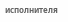исполнителя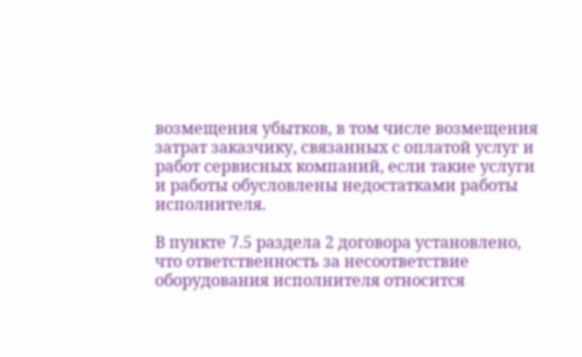возмещения убытков, в том числе возмещения затрат заказчику, связанных с оплатой услуг и работ сервисных компаний, если такие услуги и работы обусловлены недостатками работы исполнителя.

В пункте 7.5 раздела 2 договора установлено, что ответственность за несоответствие оборудования исполнителя относится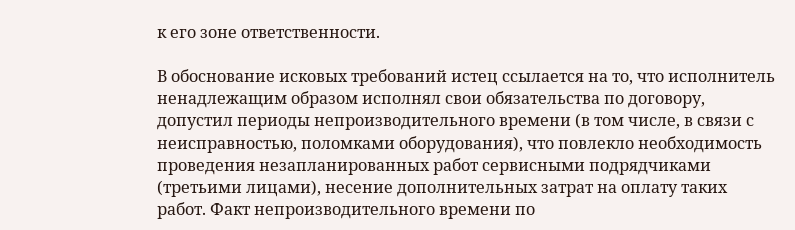к его зоне ответственности.

В обоснование исковых требований истец ссылается на то, что исполнитель ненадлежащим образом исполнял свои обязательства по договору, допустил периоды непроизводительного времени (в том числе, в связи с неисправностью, поломками оборудования), что повлекло необходимость проведения незапланированных работ сервисными подрядчиками (третьими лицами), несение дополнительных затрат на оплату таких работ. Факт непроизводительного времени по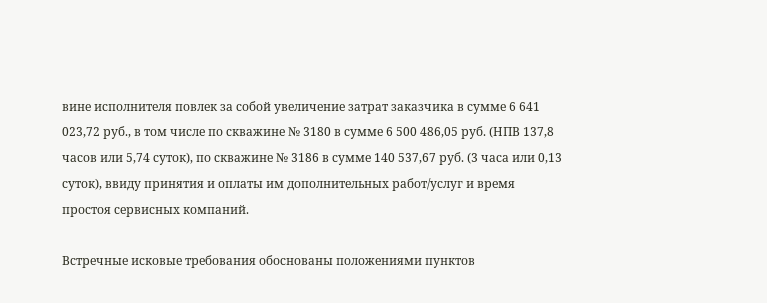вине исполнителя повлек за собой увеличение затрат заказчика в сумме 6 641 023,72 руб., в том числе по скважине № 3180 в сумме 6 500 486,05 руб. (НПВ 137,8 часов или 5,74 суток), по скважине № 3186 в сумме 140 537,67 руб. (3 часа или 0,13 суток), ввиду принятия и оплаты им дополнительных работ/услуг и время простоя сервисных компаний.

Встречные исковые требования обоснованы положениями пунктов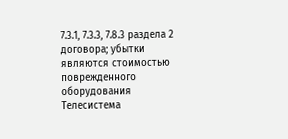7.3.1, 7.3.3, 7.8.3 раздела 2 договора; убытки являются стоимостью поврежденного оборудования Телесистема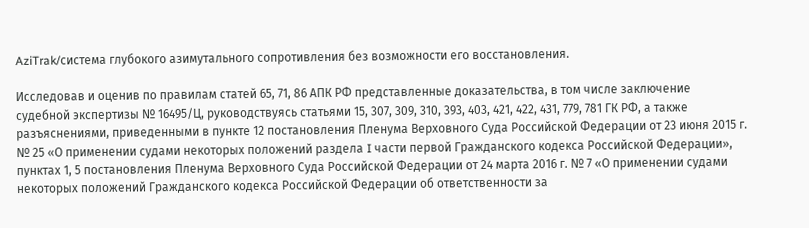AziTrak/система глубокого азимутального сопротивления без возможности его восстановления.

Исследовав и оценив по правилам статей 65, 71, 86 АПК РФ представленные доказательства, в том числе заключение судебной экспертизы № 16495/Ц, руководствуясь статьями 15, 307, 309, 310, 393, 403, 421, 422, 431, 779, 781 ГК РФ, а также разъяснениями, приведенными в пункте 12 постановления Пленума Верховного Суда Российской Федерации от 23 июня 2015 г. № 25 «О применении судами некоторых положений раздела I части первой Гражданского кодекса Российской Федерации», пунктах 1, 5 постановления Пленума Верховного Суда Российской Федерации от 24 марта 2016 г. № 7 «О применении судами некоторых положений Гражданского кодекса Российской Федерации об ответственности за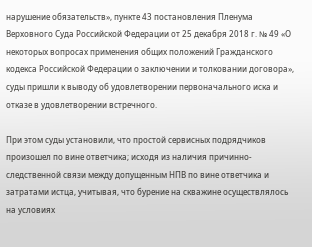нарушение обязательств», пункте 43 постановления Пленума Верховного Суда Российской Федерации от 25 декабря 2018 г. № 49 «О некоторых вопросах применения общих положений Гражданского кодекса Российской Федерации о заключении и толковании договора», суды пришли к выводу об удовлетворении первоначального иска и отказе в удовлетворении встречного.

При этом суды установили, что простой сервисных подрядчиков произошел по вине ответчика; исходя из наличия причинно-следственной связи между допущенным НПВ по вине ответчика и затратами истца, учитывая, что бурение на скважине осуществлялось на условиях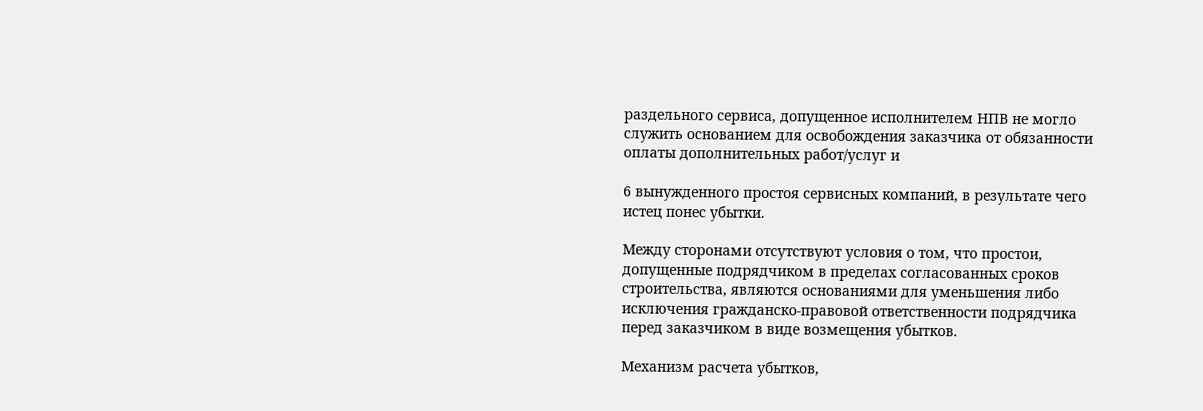раздельного сервиса, допущенное исполнителем НПВ не могло служить основанием для освобождения заказчика от обязанности оплаты дополнительных работ/услуг и

6 вынужденного простоя сервисных компаний, в результате чего истец понес убытки.

Между сторонами отсутствуют условия о том, что простои, допущенные подрядчиком в пределах согласованных сроков строительства, являются основаниями для уменьшения либо исключения гражданско-правовой ответственности подрядчика перед заказчиком в виде возмещения убытков.

Механизм расчета убытков,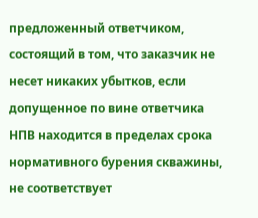предложенный ответчиком, состоящий в том, что заказчик не несет никаких убытков, если допущенное по вине ответчика НПВ находится в пределах срока нормативного бурения скважины, не соответствует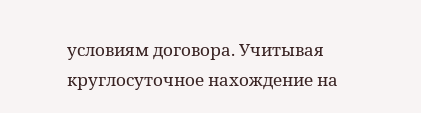условиям договора. Учитывая круглосуточное нахождение на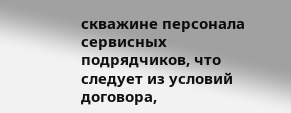скважине персонала сервисных подрядчиков, что следует из условий договора,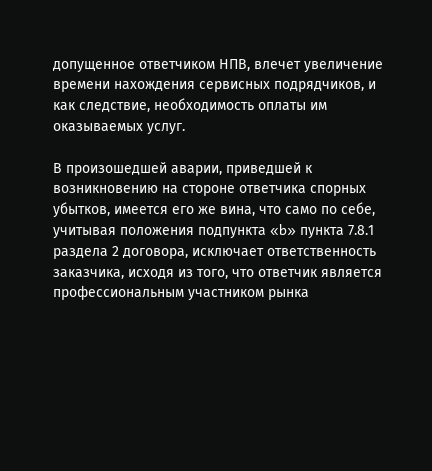допущенное ответчиком НПВ, влечет увеличение времени нахождения сервисных подрядчиков, и как следствие, необходимость оплаты им оказываемых услуг.

В произошедшей аварии, приведшей к возникновению на стороне ответчика спорных убытков, имеется его же вина, что само по себе, учитывая положения подпункта «b» пункта 7.8.1 раздела 2 договора, исключает ответственность заказчика, исходя из того, что ответчик является профессиональным участником рынка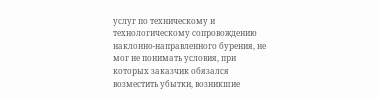услуг по техническому и технологическому сопровождению наклонно-направленного бурения, не мог не понимать условия, при которых заказчик обязался возместить убытки, возникшие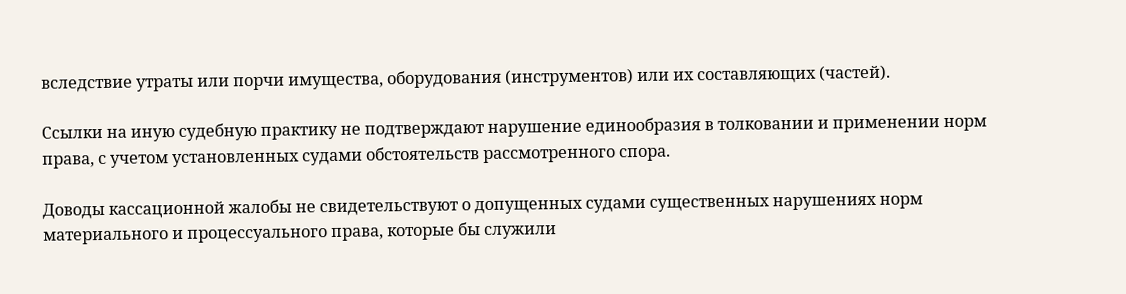вследствие утраты или порчи имущества, оборудования (инструментов) или их составляющих (частей).

Ссылки на иную судебную практику не подтверждают нарушение единообразия в толковании и применении норм права, с учетом установленных судами обстоятельств рассмотренного спора.

Доводы кассационной жалобы не свидетельствуют о допущенных судами существенных нарушениях норм материального и процессуального права, которые бы служили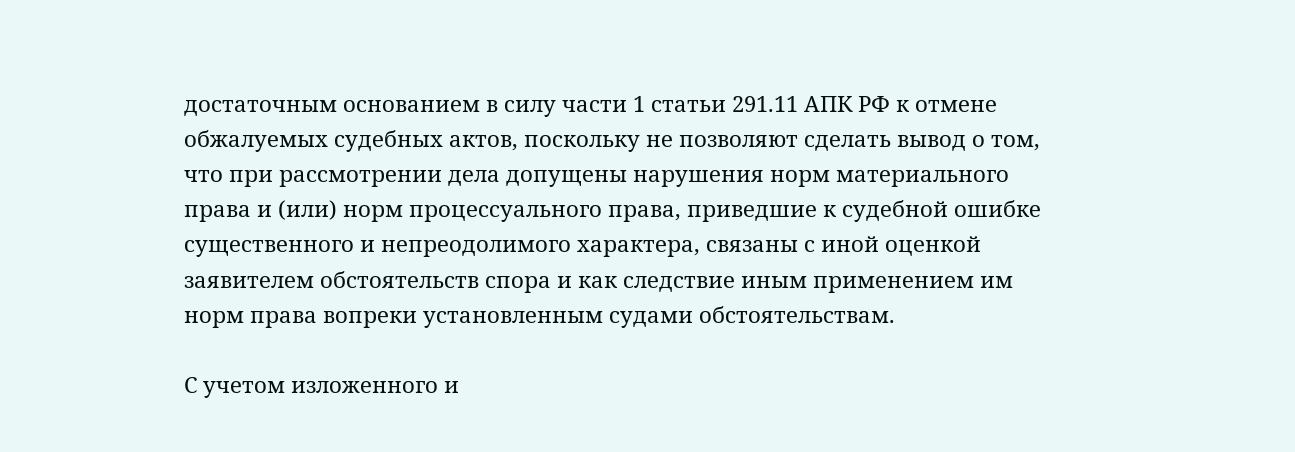достаточным основанием в силу части 1 статьи 291.11 АПК РФ к отмене обжалуемых судебных актов, поскольку не позволяют сделать вывод о том, что при рассмотрении дела допущены нарушения норм материального права и (или) норм процессуального права, приведшие к судебной ошибке существенного и непреодолимого характера, связаны с иной оценкой заявителем обстоятельств спора и как следствие иным применением им норм права вопреки установленным судами обстоятельствам.

С учетом изложенного и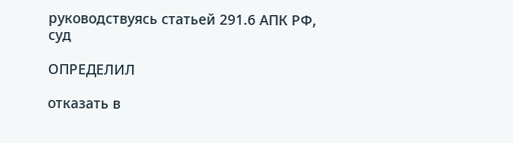руководствуясь статьей 291.6 АПК РФ, суд

ОПРЕДЕЛИЛ

отказать в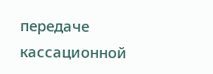передаче кассационной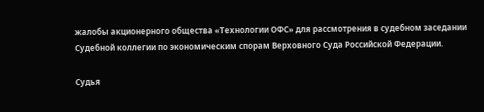жалобы акционерного общества «Технологии ОФС» для рассмотрения в судебном заседании Судебной коллегии по экономическим спорам Верховного Суда Российской Федерации.

Судья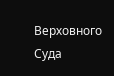Верховного Суда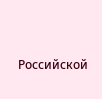Российской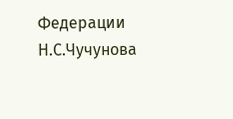Федерации Н.С.Чучунова